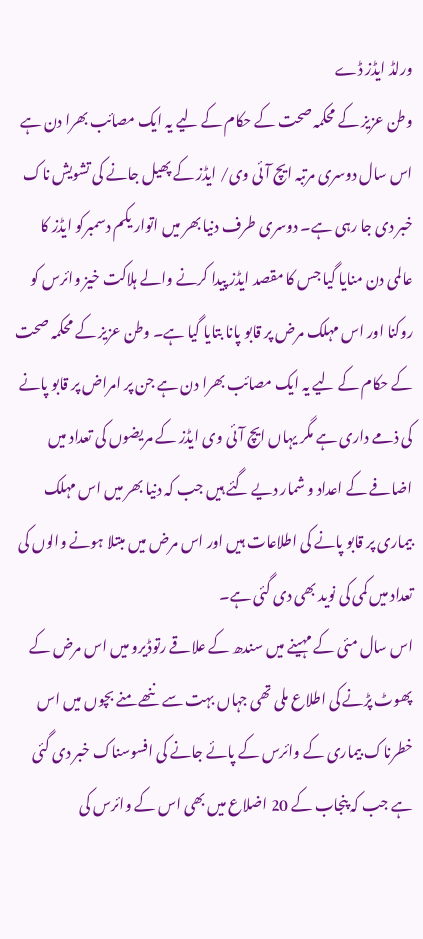ورلڈ ایڈز ڈے
وطن عزیز کے محکمہ صحت کے حکام کے لیے یہ ایک مصائب بھرا دن ہے
اس سال دوسری مرتبہ ایچ آئی وی/ ایڈز کے پھیل جانے کی تشویش ناک خبر دی جا رہی ہے۔ دوسری طرف دنیا بھر میں اتوار یکم دسمبرکو ایڈز کا عالمی دن منایا گیا جس کا مقصد ایڈز پیدا کرنے والے ہلاکت خیز وائرس کو روکنا اور اس مہلک مرض پر قابو پانا بتایا گیا ہے۔ وطن عزیز کے محکمہ صحت کے حکام کے لیے یہ ایک مصائب بھرا دن ہے جن پر امراض پر قابو پانے کی ذمے داری ہے مگر یہاں ایچ آئی وی ایڈز کے مریضوں کی تعداد میں اضافے کے اعداد و شمار دیے گئے ہیں جب کہ دنیا بھر میں اس مہلک بیماری پر قابو پانے کی اطلاعات ہیں اور اس مرض میں مبتلا ہونے والوں کی تعداد میں کمی کی نوید بھی دی گئی ہے۔
اس سال مئی کے مہینے میں سندھ کے علاقے رتوڈیرو میں اس مرض کے پھوٹ پڑنے کی اطلاع ملی تھی جہاں بہت سے ننھے منے بچوں میں اس خطرناک بیماری کے وائرس کے پائے جانے کی افسوسناک خبر دی گئی ہے جب کہ پنجاب کے 20 اضلاع میں بھی اس کے وائرس کی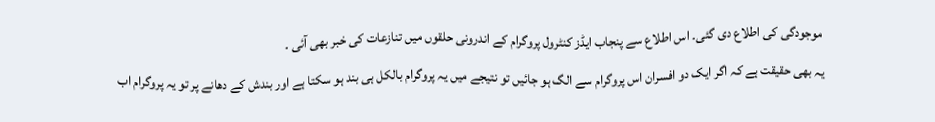موجودگی کی اطلاع دی گئی۔ اس اطلاع سے پنجاب ایڈز کنٹرول پروگرام کے اندرونی حلقوں میں تنازعات کی خبر بھی آئی ۔
یہ بھی حقیقت ہے کہ اگر ایک دو افسران اس پروگرام سے الگ ہو جائیں تو نتیجے میں یہ پروگرام بالکل ہی بند ہو سکتا ہے اور بندش کے دھانے پر تو یہ پروگرام اب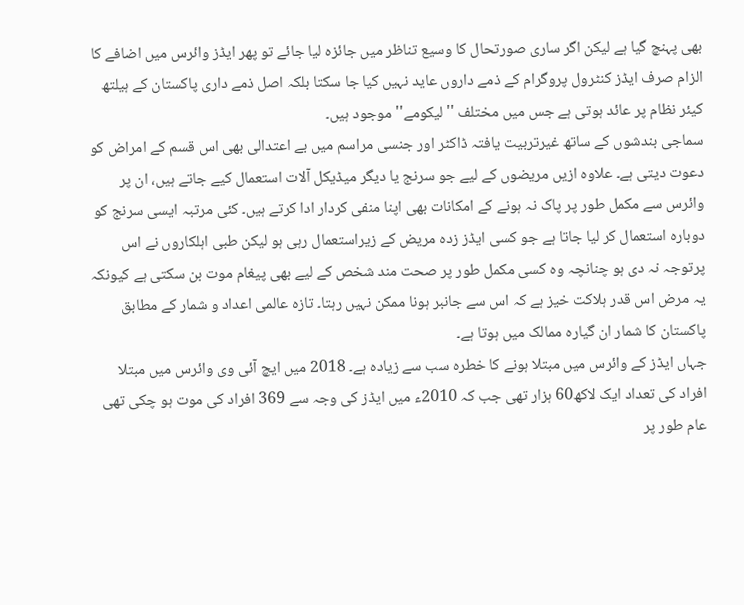بھی پہنچ گیا ہے لیکن اگر ساری صورتحال کا وسیع تناظر میں جائزہ لیا جائے تو پھر ایڈز وائرس میں اضافے کا الزام صرف ایڈز کنٹرول پروگرام کے ذمے داروں عاید نہیں کیا جا سکتا بلکہ اصل ذمے داری پاکستان کے ہیلتھ کیئر نظام پر عائد ہوتی ہے جس میں مختلف ''لیکومے'' موجود ہیں۔
سماجی بندشوں کے ساتھ غیرتربیت یافتہ ڈاکٹر اور جنسی مراسم میں بے اعتدالی بھی اس قسم کے امراض کو دعوت دیتی ہے۔ علاوہ ازیں مریضوں کے لیے جو سرنج یا دیگر میڈیکل آلات استعمال کیے جاتے ہیں، ان پر وائرس سے مکمل طور پر پاک نہ ہونے کے امکانات بھی اپنا منفی کردار ادا کرتے ہیں۔ کئی مرتبہ ایسی سرنج کو دوبارہ استعمال کر لیا جاتا ہے جو کسی ایڈز زدہ مریض کے زیراستعمال رہی ہو لیکن طبی اہلکاروں نے اس پرتوجہ نہ دی ہو چنانچہ وہ کسی مکمل طور پر صحت مند شخص کے لیے بھی پیغام موت بن سکتی ہے کیونکہ یہ مرض اس قدر ہلاکت خیز ہے کہ اس سے جانبر ہونا ممکن نہیں رہتا۔ تازہ عالمی اعداد و شمار کے مطابق پاکستان کا شمار ان گیارہ ممالک میں ہوتا ہے۔
جہاں ایڈز کے وائرس میں مبتلا ہونے کا خطرہ سب سے زیادہ ہے۔ 2018 میں ایچ آئی وی وائرس میں مبتلا افراد کی تعداد ایک لاکھ60 ہزار تھی جب کہ 2010ء میں ایڈز کی وجہ سے 369 افراد کی موت ہو چکی تھی عام طور پر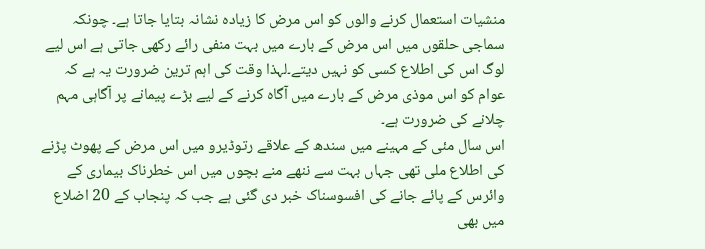منشیات استعمال کرنے والوں کو اس مرض کا زیادہ نشانہ بتایا جاتا ہے۔ چونکہ سماجی حلقوں میں اس مرض کے بارے میں بہت منفی رائے رکھی جاتی ہے اس لیے لوگ اس کی اطلاع کسی کو نہیں دیتے۔لہذا وقت کی اہم ترین ضرورت یہ ہے کہ عوام کو اس موذی مرض کے بارے میں آگاہ کرنے کے لیے بڑے پیمانے پر آگاہی مہم چلانے کی ضرورت ہے۔
اس سال مئی کے مہینے میں سندھ کے علاقے رتوڈیرو میں اس مرض کے پھوٹ پڑنے کی اطلاع ملی تھی جہاں بہت سے ننھے منے بچوں میں اس خطرناک بیماری کے وائرس کے پائے جانے کی افسوسناک خبر دی گئی ہے جب کہ پنجاب کے 20 اضلاع میں بھی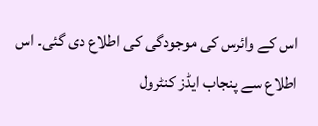اس کے وائرس کی موجودگی کی اطلاع دی گئی۔ اس اطلاع سے پنجاب ایڈز کنٹرول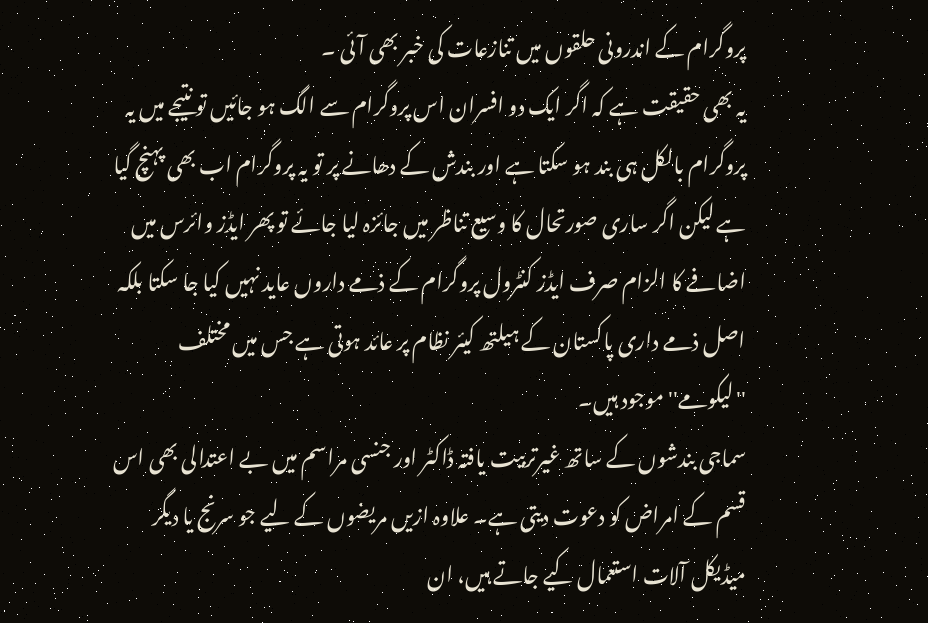پروگرام کے اندرونی حلقوں میں تنازعات کی خبر بھی آئی ۔
یہ بھی حقیقت ہے کہ اگر ایک دو افسران اس پروگرام سے الگ ہو جائیں تو نتیجے میں یہ پروگرام بالکل ہی بند ہو سکتا ہے اور بندش کے دھانے پر تو یہ پروگرام اب بھی پہنچ گیا ہے لیکن اگر ساری صورتحال کا وسیع تناظر میں جائزہ لیا جائے تو پھر ایڈز وائرس میں اضافے کا الزام صرف ایڈز کنٹرول پروگرام کے ذمے داروں عاید نہیں کیا جا سکتا بلکہ اصل ذمے داری پاکستان کے ہیلتھ کیئر نظام پر عائد ہوتی ہے جس میں مختلف ''لیکومے'' موجود ہیں۔
سماجی بندشوں کے ساتھ غیرتربیت یافتہ ڈاکٹر اور جنسی مراسم میں بے اعتدالی بھی اس قسم کے امراض کو دعوت دیتی ہے۔ علاوہ ازیں مریضوں کے لیے جو سرنج یا دیگر میڈیکل آلات استعمال کیے جاتے ہیں، ان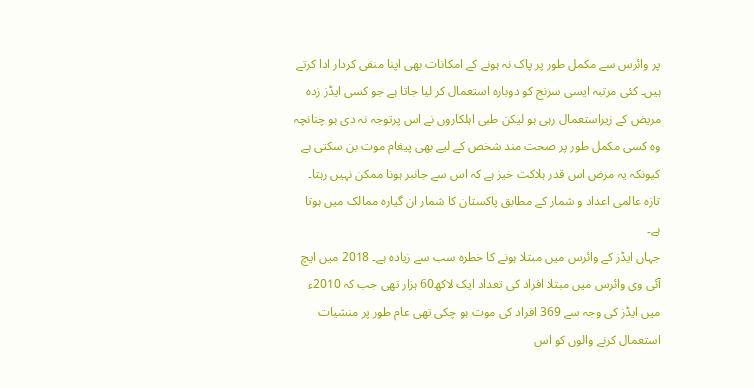پر وائرس سے مکمل طور پر پاک نہ ہونے کے امکانات بھی اپنا منفی کردار ادا کرتے ہیں۔ کئی مرتبہ ایسی سرنج کو دوبارہ استعمال کر لیا جاتا ہے جو کسی ایڈز زدہ مریض کے زیراستعمال رہی ہو لیکن طبی اہلکاروں نے اس پرتوجہ نہ دی ہو چنانچہ وہ کسی مکمل طور پر صحت مند شخص کے لیے بھی پیغام موت بن سکتی ہے کیونکہ یہ مرض اس قدر ہلاکت خیز ہے کہ اس سے جانبر ہونا ممکن نہیں رہتا۔ تازہ عالمی اعداد و شمار کے مطابق پاکستان کا شمار ان گیارہ ممالک میں ہوتا ہے۔
جہاں ایڈز کے وائرس میں مبتلا ہونے کا خطرہ سب سے زیادہ ہے۔ 2018 میں ایچ آئی وی وائرس میں مبتلا افراد کی تعداد ایک لاکھ60 ہزار تھی جب کہ 2010ء میں ایڈز کی وجہ سے 369 افراد کی موت ہو چکی تھی عام طور پر منشیات استعمال کرنے والوں کو اس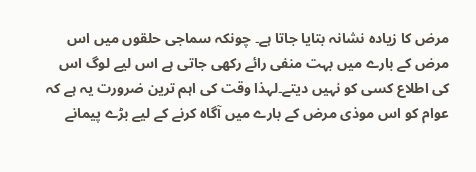مرض کا زیادہ نشانہ بتایا جاتا ہے۔ چونکہ سماجی حلقوں میں اس مرض کے بارے میں بہت منفی رائے رکھی جاتی ہے اس لیے لوگ اس کی اطلاع کسی کو نہیں دیتے۔لہذا وقت کی اہم ترین ضرورت یہ ہے کہ عوام کو اس موذی مرض کے بارے میں آگاہ کرنے کے لیے بڑے پیمانے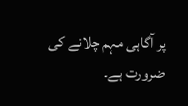پر آگاہی مہم چلانے کی ضرورت ہے۔